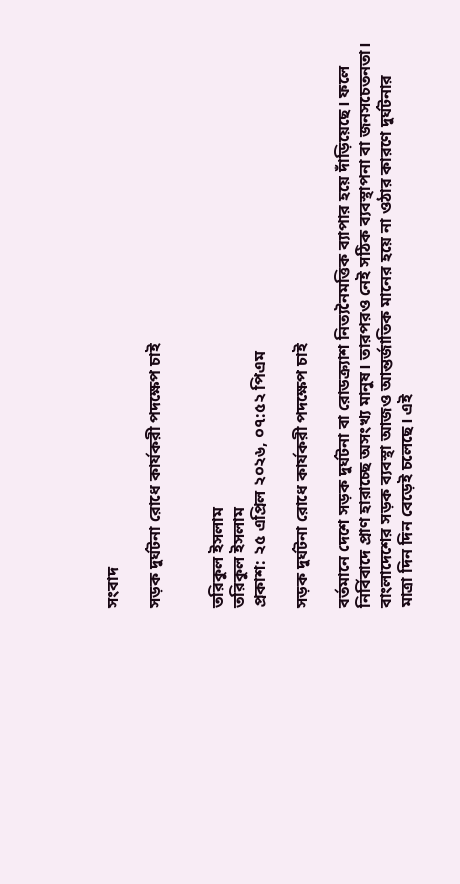সংবাদ

সড়ক দুর্ঘটনা রোধে কার্যকরী পদক্ষেপ চাই


তরিকুল ইসলাম
তরিকুল ইসলাম
প্রকাশ: ২৫ এপ্রিল ২০২৬, ০৭:৫২ পিএম

সড়ক দুর্ঘটনা রোধে কার্যকরী পদক্ষেপ চাই

বর্তমানে দেশে সড়ক দুর্ঘটনা বা রোডক্র্যাশ নিত্যনৈমত্তিক ব্যাপার হয়ে দাঁড়িয়েছে। ফলে নির্বিবাদে প্রাণ হারাচ্ছে অসংখ্য মানুষ। তারপরও নেই সঠিক ব্যবস্থাপনা বা জনসচেতনতা। বাংলাদেশের সড়ক ব্যবস্থা আজও আন্তর্জাতিক মানের হয়ে না ওঠার কারণে দুর্ঘটনার মাত্রা দিন দিন বেড়েই চলেছে। এই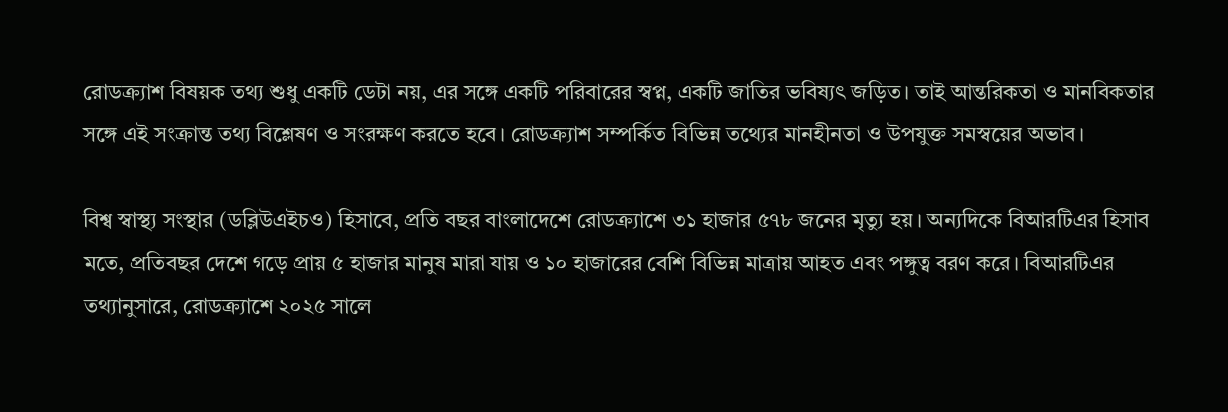রোডক্র্যাশ বিষয়ক তথ্য শুধু একটি ডেটা নয়, এর সঙ্গে একটি পরিবারের স্বপ্ন, একটি জাতির ভবিষ্যৎ জড়িত। তাই আন্তরিকতা ও মানবিকতার সঙ্গে এই সংক্রান্ত তথ্য বিশ্লেষণ ও সংরক্ষণ করতে হবে। রোডক্র্যাশ সম্পর্কিত বিভিন্ন তথ্যের মানহীনতা ও উপযুক্ত সমস্বয়ের অভাব।

বিশ্ব স্বাস্থ্য সংস্থার (ডব্লিউএইচও) হিসাবে, প্রতি বছর বাংলাদেশে রোডক্র্যাশে ৩১ হাজার ৫৭৮ জনের মৃত্যু হয়। অন্যদিকে বিআরটিএর হিসাব মতে, প্রতিবছর দেশে গড়ে প্রায় ৫ হাজার মানুষ মারা যায় ও ১০ হাজারের বেশি বিভিন্ন মাত্রায় আহত এবং পঙ্গুত্ব বরণ করে। বিআরটিএর তথ্যানুসারে, রোডক্র্যাশে ২০২৫ সালে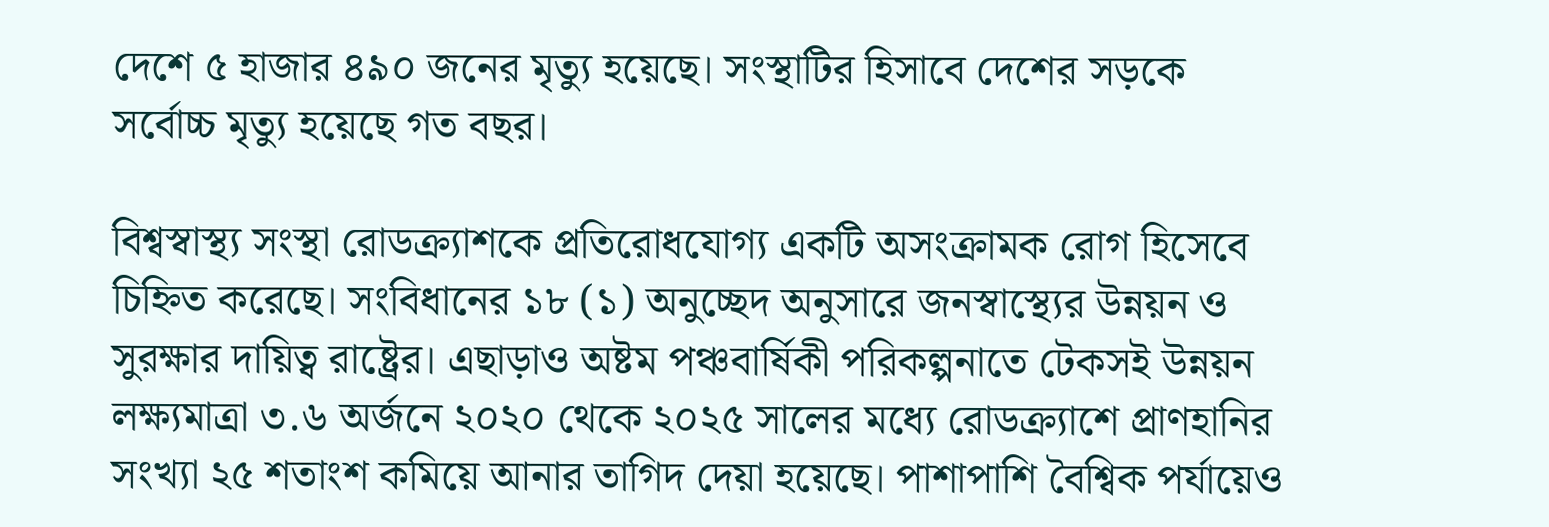দেশে ৫ হাজার ৪৯০ জনের মৃত্যু হয়েছে। সংস্থাটির হিসাবে দেশের সড়কে সর্বোচ্চ মৃত্যু হয়েছে গত বছর।

বিশ্বস্বাস্থ্য সংস্থা রোডক্র্যাশকে প্রতিরোধযোগ্য একটি অসংক্রামক রোগ হিসেবে চিহ্নিত করেছে। সংবিধানের ১৮ (১) অনুচ্ছেদ অনুসারে জনস্বাস্থ্যের উন্নয়ন ও সুরক্ষার দায়িত্ব রাষ্ট্রের। এছাড়াও অষ্টম পঞ্চবার্ষিকী পরিকল্পনাতে টেকসই উন্নয়ন লক্ষ্যমাত্রা ৩.৬ অর্জনে ২০২০ থেকে ২০২৫ সালের মধ্যে রোডক্র্যাশে প্রাণহানির সংখ্যা ২৫ শতাংশ কমিয়ে আনার তাগিদ দেয়া হয়েছে। পাশাপাশি বৈশ্বিক পর্যায়েও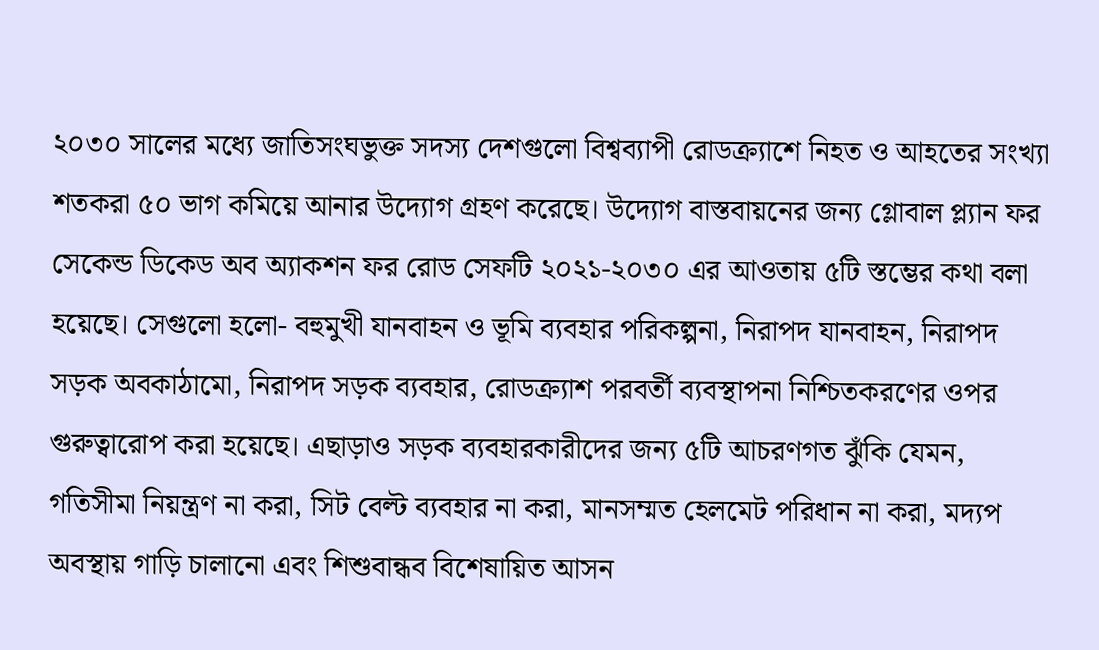২০৩০ সালের মধ্যে জাতিসংঘভুক্ত সদস্য দেশগুলো বিশ্বব্যাপী রোডক্র্যাশে নিহত ও আহতের সংখ্যা শতকরা ৫০ ভাগ কমিয়ে আনার উদ্যোগ গ্রহণ করেছে। উদ্যোগ বাস্তবায়নের জন্য গ্লোবাল প্ল্যান ফর সেকেন্ড ডিকেড অব অ্যাকশন ফর রোড সেফটি ২০২১-২০৩০ এর আওতায় ৫টি স্তম্ভের কথা বলা হয়েছে। সেগুলো হলো- বহুমুখী যানবাহন ও ভূমি ব্যবহার পরিকল্পনা, নিরাপদ যানবাহন, নিরাপদ সড়ক অবকাঠামো, নিরাপদ সড়ক ব্যবহার, রোডক্র্যাশ পরবর্তী ব্যবস্থাপনা নিশ্চিতকরণের ওপর গুরুত্বারোপ করা হয়েছে। এছাড়াও সড়ক ব্যবহারকারীদের জন্য ৫টি আচরণগত ঝুঁকি যেমন, গতিসীমা নিয়ন্ত্রণ না করা, সিট বেল্ট ব্যবহার না করা, মানসম্মত হেলমেট পরিধান না করা, মদ্যপ অবস্থায় গাড়ি চালানো এবং শিশুবান্ধব বিশেষায়িত আসন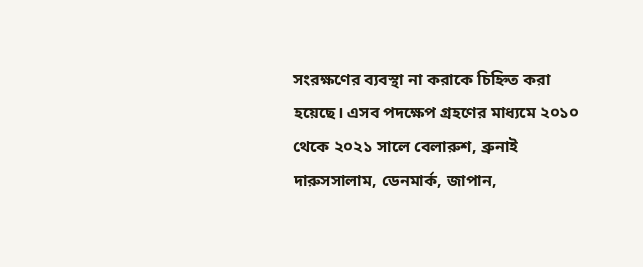সংরক্ষণের ব্যবস্থা না করাকে চিহ্নিত করা হয়েছে। এসব পদক্ষেপ গ্রহণের মাধ্যমে ২০১০ থেকে ২০২১ সালে বেলারুশ, ব্রুনাই দারুসসালাম, ডেনমার্ক, জাপান,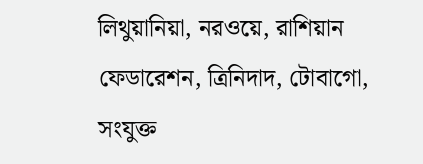লিথুয়ানিয়া, নরওয়ে, রাশিয়ান ফেডারেশন, ত্রিনিদাদ, টোবাগো, সংযুক্ত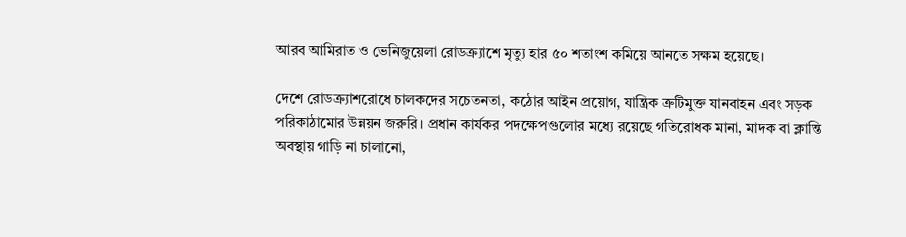আরব আমিরাত ও ভেনিজুয়েলা রোডক্র্যাশে মৃত্যু হার ৫০ শতাংশ কমিয়ে আনতে সক্ষম হয়েছে।

দেশে রোডক্র্যাশরোধে চালকদের সচেতনতা, কঠোর আইন প্রয়োগ, যান্ত্রিক ত্রুটিমুক্ত যানবাহন এবং সড়ক পরিকাঠামোর উন্নয়ন জরুরি। প্রধান কার্যকর পদক্ষেপগুলোর মধ্যে রয়েছে গতিরোধক মানা, মাদক বা ক্লান্তি অবস্থায় গাড়ি না চালানো,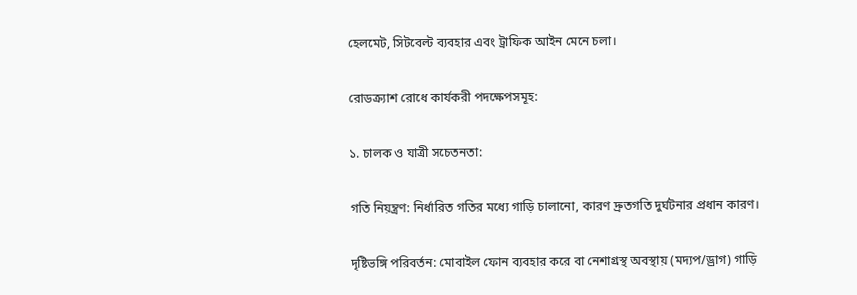হেলমেট, সিটবেল্ট ব্যবহার এবং ট্রাফিক আইন মেনে চলা।

রোডক্র্যাশ রোধে কার্যকরী পদক্ষেপসমূহ:

১. চালক ও যাত্রী সচেতনতা:

গতি নিয়ন্ত্রণ: নির্ধারিত গতির মধ্যে গাড়ি চালানো, কারণ দ্রুতগতি দুর্ঘটনার প্রধান কারণ।

দৃষ্টিভঙ্গি পরিবর্তন: মোবাইল ফোন ব্যবহার করে বা নেশাগ্রস্থ অবস্থায় (মদ্যপ/ড্রাগ) গাড়ি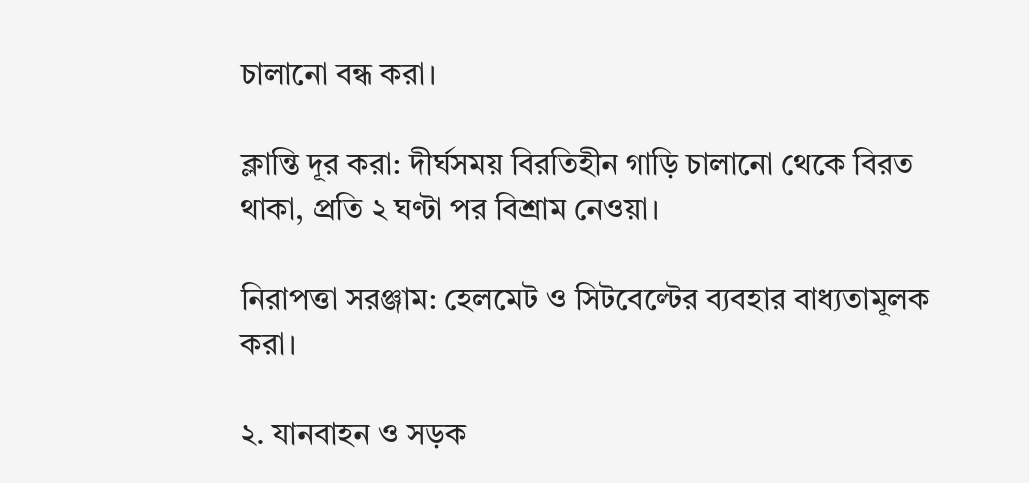চালানো বন্ধ করা।

ক্লান্তি দূর করা: দীর্ঘসময় বিরতিহীন গাড়ি চালানো থেকে বিরত থাকা, প্রতি ২ ঘণ্টা পর বিশ্রাম নেওয়া।

নিরাপত্তা সরঞ্জাম: হেলমেট ও সিটবেল্টের ব্যবহার বাধ্যতামূলক করা।

২. যানবাহন ও সড়ক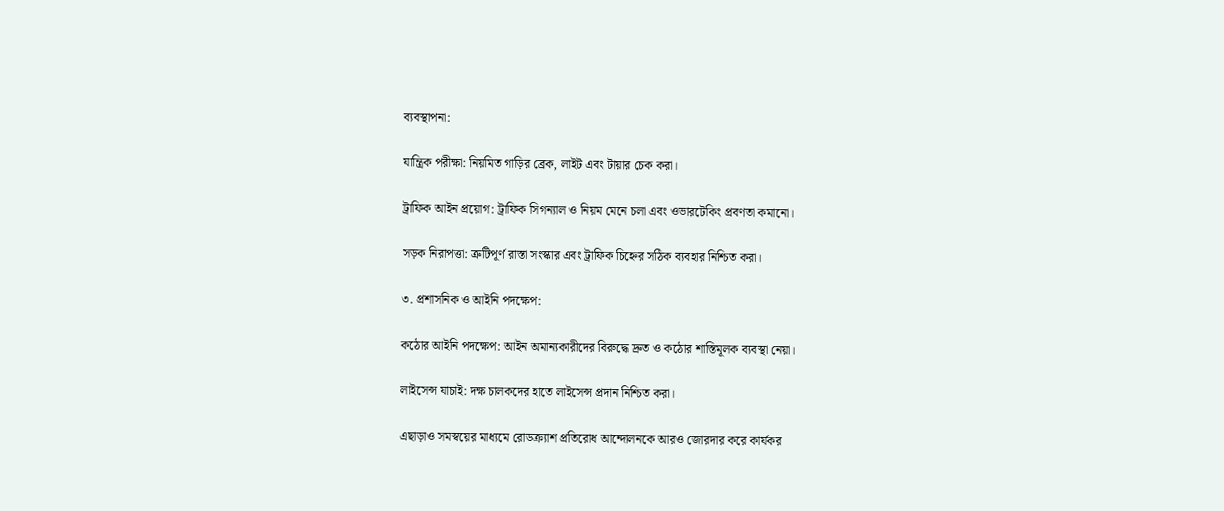ব্যবস্থাপনা:

যান্ত্রিক পরীক্ষা: নিয়মিত গাড়ির ব্রেক, লাইট এবং টায়ার চেক করা।

ট্রাফিক আইন প্রয়োগ: ট্রাফিক সিগন্যাল ও নিয়ম মেনে চলা এবং ওভারটেকিং প্রবণতা কমানো।

সড়ক নিরাপত্তা: ত্রুটিপূর্ণ রাস্তা সংস্কার এবং ট্রাফিক চিহ্নের সঠিক ব্যবহার নিশ্চিত করা।

৩. প্রশাসনিক ও আইনি পদক্ষেপ:

কঠোর আইনি পদক্ষেপ: আইন অমান্যকারীদের বিরুদ্ধে দ্রুত ও কঠোর শাস্তিমূলক ব্যবস্থা নেয়া।

লাইসেন্স যাচাই: দক্ষ চালকদের হাতে লাইসেন্স প্রদান নিশ্চিত করা।

এছাড়াও সমস্বয়ের মাধ্যমে রোডক্র্যাশ প্রতিরোধ আন্দোলনকে আরও জোরদার করে কার্যকর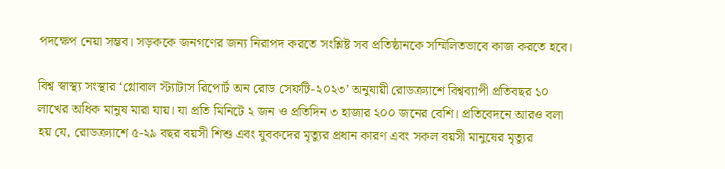পদক্ষেপ নেয়া সম্ভব। সড়ককে জনগণের জন্য নিরাপদ করতে সংশ্লিষ্ট সব প্রতিষ্ঠানকে সম্মিলিতভাবে কাজ করতে হবে।

বিশ্ব স্বাস্থ্য সংস্থার ‘গ্লোবাল স্ট্যাটাস রিপোর্ট অন রোড সেফটি-২০২৩’ অনুযায়ী রোডক্র্যাশে বিশ্বব্যাপী প্রতিবছর ১০ লাখের অধিক মানুষ মারা যায়। যা প্রতি মিনিটে ২ জন ও প্রতিদিন ৩ হাজার ২০০ জনের বেশি। প্রতিবেদনে আরও বলা হয় যে, রোডক্র্যাশে ৫-২৯ বছর বয়সী শিশু এবং যুবকদের মৃত্যুর প্রধান কারণ এবং সকল বয়সী মানুষের মৃত্যুর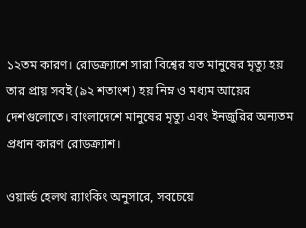১২তম কারণ। রোডক্র্যাশে সারা বিশ্বের যত মানুষের মৃত্যু হয় তার প্রায় সবই (৯২ শতাংশ) হয় নিম্ন ও মধ্যম আয়ের দেশগুলোতে। বাংলাদেশে মানুষের মৃত্যু এবং ইনজুরির অন্যতম প্রধান কারণ রোডক্র্যাশ।

ওয়ার্ল্ড হেলথ র‌্যাংকিং অনুসারে, সবচেয়ে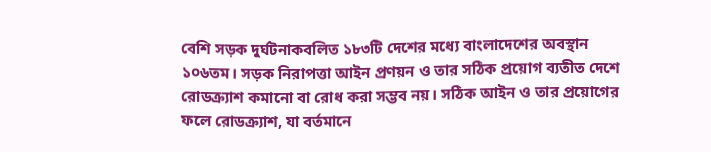বেশি সড়ক দুর্ঘটনাকবলিত ১৮৩টি দেশের মধ্যে বাংলাদেশের অবস্থান ১০৬তম। সড়ক নিরাপত্তা আইন প্রণয়ন ও তার সঠিক প্রয়োগ ব্যতীত দেশে রোডক্র্যাশ কমানো বা রোধ করা সম্ভব নয়। সঠিক আইন ও তার প্রয়োগের ফলে রোডক্র্যাশ, যা বর্তমানে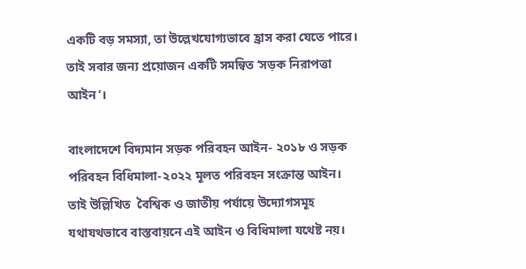একটি বড় সমস্যা, তা উল্লেখযোগ্যভাবে হ্রাস করা যেতে পারে। তাই সবার জন্য প্রয়োজন একটি সমন্বিত ‘সড়ক নিরাপত্তা আইন’।

বাংলাদেশে বিদ্যমান সড়ক পরিবহন আইন- ২০১৮ ও সড়ক পরিবহন বিধিমালা-২০২২ মূলত পরিবহন সংক্রান্ত আইন। তাই উল্লিখিত  বৈশ্বিক ও জাতীয় পর্যায়ে উদ্যোগসমূহ যথাযথভাবে বাস্তবায়নে এই আইন ও বিধিমালা যথেষ্ট নয়।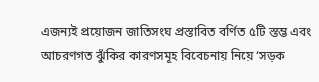এজন্যই প্রয়োজন জাতিসংঘ প্রস্তাবিত বর্ণিত ৫টি স্তম্ভ এবং আচরণগত ঝুঁকির কারণসমূহ বিবেচনায় নিয়ে ‘সড়ক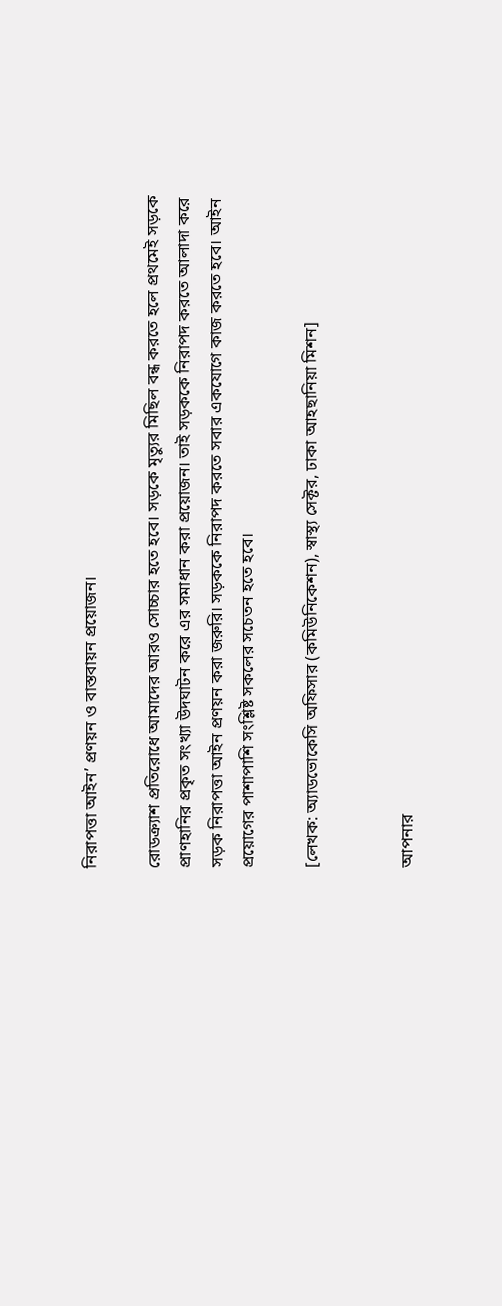নিরাপত্তা আইন’ প্রণয়ন ও বাস্তবায়ন প্রয়োজন।

রোডক্র্যাশ প্রতিরোধে আমাদের আরও সোচ্চার হতে হবে। সড়কে মৃত্যুর মিছিল বন্ধ করতে হলে প্রথমেই সড়কে প্রাণহানির প্রকৃত সংখ্যা উদঘাটন করে এর সমাধান করা প্রয়োজন। তাই সড়ককে নিরাপদ করতে আলাদা করে সড়ক নিরাপত্তা আইন প্রণয়ন করা জরুরি। সড়ককে নিরাপদ করতে সবার একযোগে কাজ করতে হবে। আইন প্রয়োগের পাশাপাশি সংশ্লিষ্ট সকলের সচেতন হতে হবে।

[লেখক: অ্যাডভোকেসি অফিসার (কমিউনিকেশন), স্বাস্থ্য সেক্টর, ঢাকা আহছানিয়া মিশন]


আপনার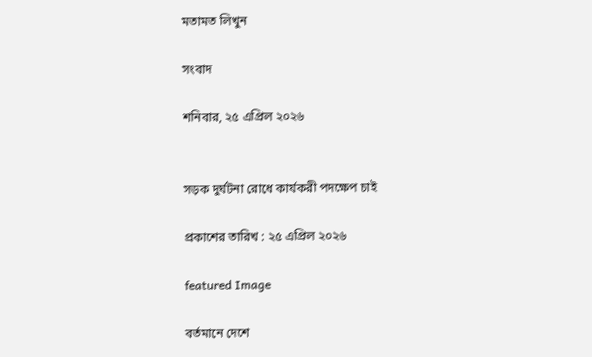মতামত লিখুন

সংবাদ

শনিবার, ২৫ এপ্রিল ২০২৬


সড়ক দুর্ঘটনা রোধে কার্যকরী পদক্ষেপ চাই

প্রকাশের তারিখ : ২৫ এপ্রিল ২০২৬

featured Image

বর্তমানে দেশে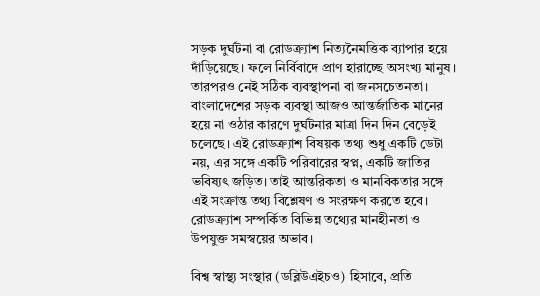সড়ক দুর্ঘটনা বা রোডক্র্যাশ নিত্যনৈমত্তিক ব্যাপার হয়ে দাঁড়িয়েছে। ফলে নির্বিবাদে প্রাণ হারাচ্ছে অসংখ্য মানুষ। তারপরও নেই সঠিক ব্যবস্থাপনা বা জনসচেতনতা। বাংলাদেশের সড়ক ব্যবস্থা আজও আন্তর্জাতিক মানের হয়ে না ওঠার কারণে দুর্ঘটনার মাত্রা দিন দিন বেড়েই চলেছে। এই রোডক্র্যাশ বিষয়ক তথ্য শুধু একটি ডেটা নয়, এর সঙ্গে একটি পরিবারের স্বপ্ন, একটি জাতির ভবিষ্যৎ জড়িত। তাই আন্তরিকতা ও মানবিকতার সঙ্গে এই সংক্রান্ত তথ্য বিশ্লেষণ ও সংরক্ষণ করতে হবে। রোডক্র্যাশ সম্পর্কিত বিভিন্ন তথ্যের মানহীনতা ও উপযুক্ত সমস্বয়ের অভাব।

বিশ্ব স্বাস্থ্য সংস্থার (ডব্লিউএইচও) হিসাবে, প্রতি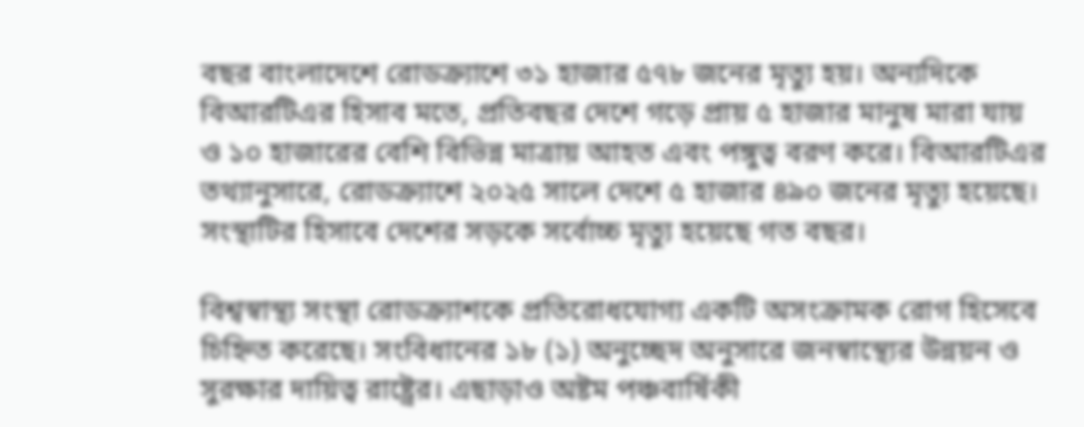বছর বাংলাদেশে রোডক্র্যাশে ৩১ হাজার ৫৭৮ জনের মৃত্যু হয়। অন্যদিকে বিআরটিএর হিসাব মতে, প্রতিবছর দেশে গড়ে প্রায় ৫ হাজার মানুষ মারা যায় ও ১০ হাজারের বেশি বিভিন্ন মাত্রায় আহত এবং পঙ্গুত্ব বরণ করে। বিআরটিএর তথ্যানুসারে, রোডক্র্যাশে ২০২৫ সালে দেশে ৫ হাজার ৪৯০ জনের মৃত্যু হয়েছে। সংস্থাটির হিসাবে দেশের সড়কে সর্বোচ্চ মৃত্যু হয়েছে গত বছর।

বিশ্বস্বাস্থ্য সংস্থা রোডক্র্যাশকে প্রতিরোধযোগ্য একটি অসংক্রামক রোগ হিসেবে চিহ্নিত করেছে। সংবিধানের ১৮ (১) অনুচ্ছেদ অনুসারে জনস্বাস্থ্যের উন্নয়ন ও সুরক্ষার দায়িত্ব রাষ্ট্রের। এছাড়াও অষ্টম পঞ্চবার্ষিকী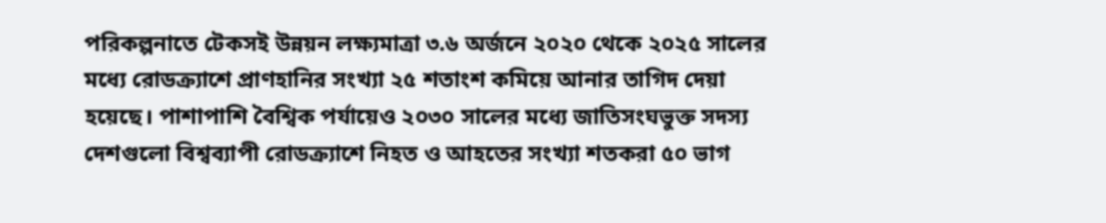পরিকল্পনাতে টেকসই উন্নয়ন লক্ষ্যমাত্রা ৩.৬ অর্জনে ২০২০ থেকে ২০২৫ সালের মধ্যে রোডক্র্যাশে প্রাণহানির সংখ্যা ২৫ শতাংশ কমিয়ে আনার তাগিদ দেয়া হয়েছে। পাশাপাশি বৈশ্বিক পর্যায়েও ২০৩০ সালের মধ্যে জাতিসংঘভুক্ত সদস্য দেশগুলো বিশ্বব্যাপী রোডক্র্যাশে নিহত ও আহতের সংখ্যা শতকরা ৫০ ভাগ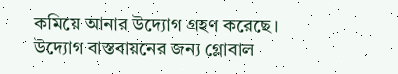কমিয়ে আনার উদ্যোগ গ্রহণ করেছে। উদ্যোগ বাস্তবায়নের জন্য গ্লোবাল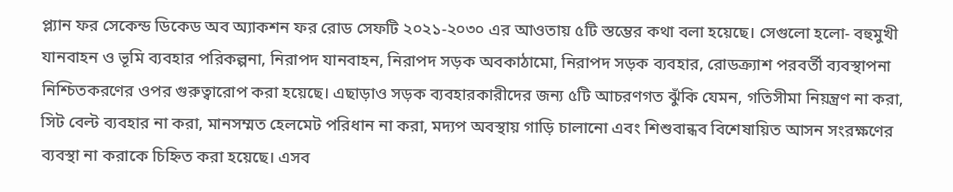প্ল্যান ফর সেকেন্ড ডিকেড অব অ্যাকশন ফর রোড সেফটি ২০২১-২০৩০ এর আওতায় ৫টি স্তম্ভের কথা বলা হয়েছে। সেগুলো হলো- বহুমুখী যানবাহন ও ভূমি ব্যবহার পরিকল্পনা, নিরাপদ যানবাহন, নিরাপদ সড়ক অবকাঠামো, নিরাপদ সড়ক ব্যবহার, রোডক্র্যাশ পরবর্তী ব্যবস্থাপনা নিশ্চিতকরণের ওপর গুরুত্বারোপ করা হয়েছে। এছাড়াও সড়ক ব্যবহারকারীদের জন্য ৫টি আচরণগত ঝুঁকি যেমন, গতিসীমা নিয়ন্ত্রণ না করা, সিট বেল্ট ব্যবহার না করা, মানসম্মত হেলমেট পরিধান না করা, মদ্যপ অবস্থায় গাড়ি চালানো এবং শিশুবান্ধব বিশেষায়িত আসন সংরক্ষণের ব্যবস্থা না করাকে চিহ্নিত করা হয়েছে। এসব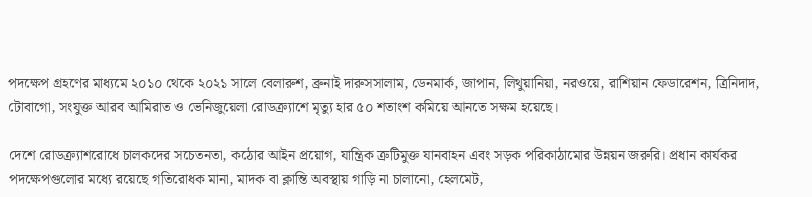পদক্ষেপ গ্রহণের মাধ্যমে ২০১০ থেকে ২০২১ সালে বেলারুশ, ব্রুনাই দারুসসালাম, ডেনমার্ক, জাপান, লিথুয়ানিয়া, নরওয়ে, রাশিয়ান ফেডারেশন, ত্রিনিদাদ, টোবাগো, সংযুক্ত আরব আমিরাত ও ভেনিজুয়েলা রোডক্র্যাশে মৃত্যু হার ৫০ শতাংশ কমিয়ে আনতে সক্ষম হয়েছে।

দেশে রোডক্র্যাশরোধে চালকদের সচেতনতা, কঠোর আইন প্রয়োগ, যান্ত্রিক ত্রুটিমুক্ত যানবাহন এবং সড়ক পরিকাঠামোর উন্নয়ন জরুরি। প্রধান কার্যকর পদক্ষেপগুলোর মধ্যে রয়েছে গতিরোধক মানা, মাদক বা ক্লান্তি অবস্থায় গাড়ি না চালানো, হেলমেট,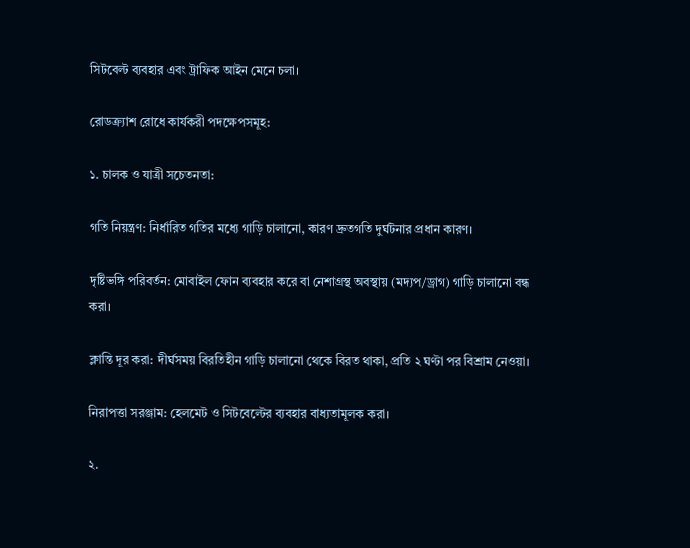সিটবেল্ট ব্যবহার এবং ট্রাফিক আইন মেনে চলা।

রোডক্র্যাশ রোধে কার্যকরী পদক্ষেপসমূহ:

১. চালক ও যাত্রী সচেতনতা:

গতি নিয়ন্ত্রণ: নির্ধারিত গতির মধ্যে গাড়ি চালানো, কারণ দ্রুতগতি দুর্ঘটনার প্রধান কারণ।

দৃষ্টিভঙ্গি পরিবর্তন: মোবাইল ফোন ব্যবহার করে বা নেশাগ্রস্থ অবস্থায় (মদ্যপ/ড্রাগ) গাড়ি চালানো বন্ধ করা।

ক্লান্তি দূর করা: দীর্ঘসময় বিরতিহীন গাড়ি চালানো থেকে বিরত থাকা, প্রতি ২ ঘণ্টা পর বিশ্রাম নেওয়া।

নিরাপত্তা সরঞ্জাম: হেলমেট ও সিটবেল্টের ব্যবহার বাধ্যতামূলক করা।

২.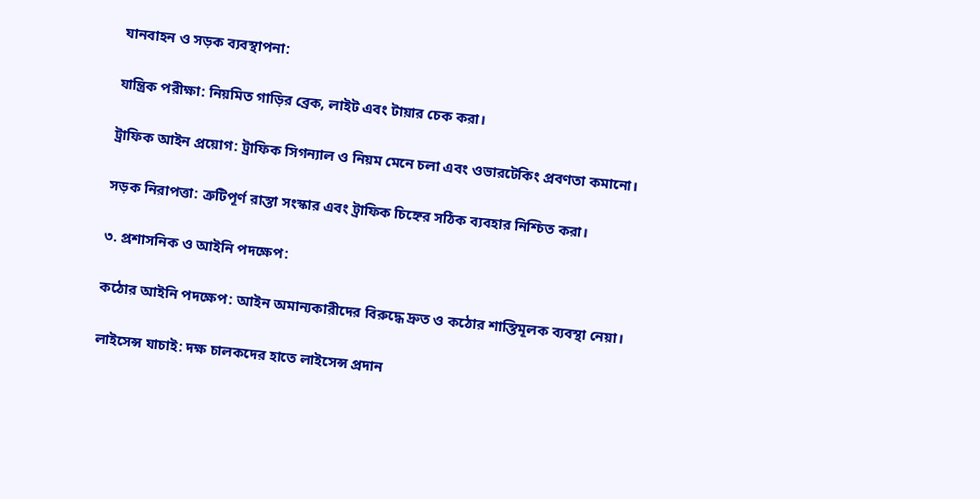যানবাহন ও সড়ক ব্যবস্থাপনা:

যান্ত্রিক পরীক্ষা: নিয়মিত গাড়ির ব্রেক, লাইট এবং টায়ার চেক করা।

ট্রাফিক আইন প্রয়োগ: ট্রাফিক সিগন্যাল ও নিয়ম মেনে চলা এবং ওভারটেকিং প্রবণতা কমানো।

সড়ক নিরাপত্তা: ত্রুটিপূর্ণ রাস্তা সংস্কার এবং ট্রাফিক চিহ্নের সঠিক ব্যবহার নিশ্চিত করা।

৩. প্রশাসনিক ও আইনি পদক্ষেপ:

কঠোর আইনি পদক্ষেপ: আইন অমান্যকারীদের বিরুদ্ধে দ্রুত ও কঠোর শাস্তিমূলক ব্যবস্থা নেয়া।

লাইসেন্স যাচাই: দক্ষ চালকদের হাতে লাইসেন্স প্রদান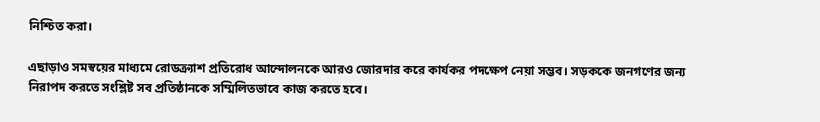নিশ্চিত করা।

এছাড়াও সমস্বয়ের মাধ্যমে রোডক্র্যাশ প্রতিরোধ আন্দোলনকে আরও জোরদার করে কার্যকর পদক্ষেপ নেয়া সম্ভব। সড়ককে জনগণের জন্য নিরাপদ করতে সংশ্লিষ্ট সব প্রতিষ্ঠানকে সম্মিলিতভাবে কাজ করতে হবে।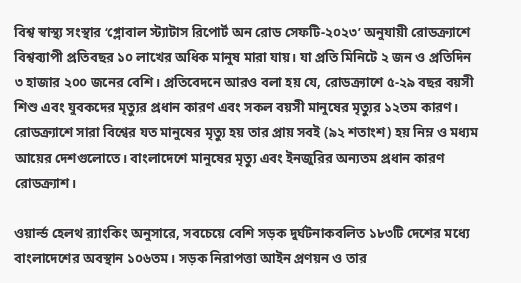বিশ্ব স্বাস্থ্য সংস্থার ‘গ্লোবাল স্ট্যাটাস রিপোর্ট অন রোড সেফটি-২০২৩’ অনুযায়ী রোডক্র্যাশে বিশ্বব্যাপী প্রতিবছর ১০ লাখের অধিক মানুষ মারা যায়। যা প্রতি মিনিটে ২ জন ও প্রতিদিন ৩ হাজার ২০০ জনের বেশি। প্রতিবেদনে আরও বলা হয় যে, রোডক্র্যাশে ৫-২৯ বছর বয়সী শিশু এবং যুবকদের মৃত্যুর প্রধান কারণ এবং সকল বয়সী মানুষের মৃত্যুর ১২তম কারণ। রোডক্র্যাশে সারা বিশ্বের যত মানুষের মৃত্যু হয় তার প্রায় সবই (৯২ শতাংশ) হয় নিম্ন ও মধ্যম আয়ের দেশগুলোতে। বাংলাদেশে মানুষের মৃত্যু এবং ইনজুরির অন্যতম প্রধান কারণ রোডক্র্যাশ।

ওয়ার্ল্ড হেলথ র‌্যাংকিং অনুসারে, সবচেয়ে বেশি সড়ক দুর্ঘটনাকবলিত ১৮৩টি দেশের মধ্যে বাংলাদেশের অবস্থান ১০৬তম। সড়ক নিরাপত্তা আইন প্রণয়ন ও তার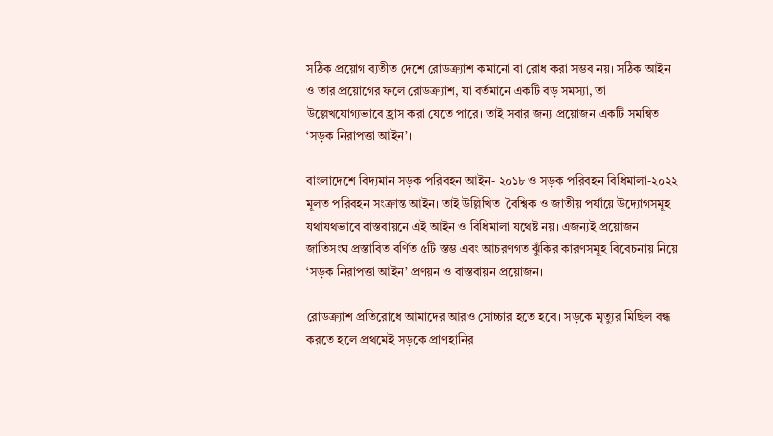সঠিক প্রয়োগ ব্যতীত দেশে রোডক্র্যাশ কমানো বা রোধ করা সম্ভব নয়। সঠিক আইন ও তার প্রয়োগের ফলে রোডক্র্যাশ, যা বর্তমানে একটি বড় সমস্যা, তা উল্লেখযোগ্যভাবে হ্রাস করা যেতে পারে। তাই সবার জন্য প্রয়োজন একটি সমন্বিত ‘সড়ক নিরাপত্তা আইন’।

বাংলাদেশে বিদ্যমান সড়ক পরিবহন আইন- ২০১৮ ও সড়ক পরিবহন বিধিমালা-২০২২ মূলত পরিবহন সংক্রান্ত আইন। তাই উল্লিখিত  বৈশ্বিক ও জাতীয় পর্যায়ে উদ্যোগসমূহ যথাযথভাবে বাস্তবায়নে এই আইন ও বিধিমালা যথেষ্ট নয়। এজন্যই প্রয়োজন জাতিসংঘ প্রস্তাবিত বর্ণিত ৫টি স্তম্ভ এবং আচরণগত ঝুঁকির কারণসমূহ বিবেচনায় নিয়ে ‘সড়ক নিরাপত্তা আইন’ প্রণয়ন ও বাস্তবায়ন প্রয়োজন।

রোডক্র্যাশ প্রতিরোধে আমাদের আরও সোচ্চার হতে হবে। সড়কে মৃত্যুর মিছিল বন্ধ করতে হলে প্রথমেই সড়কে প্রাণহানির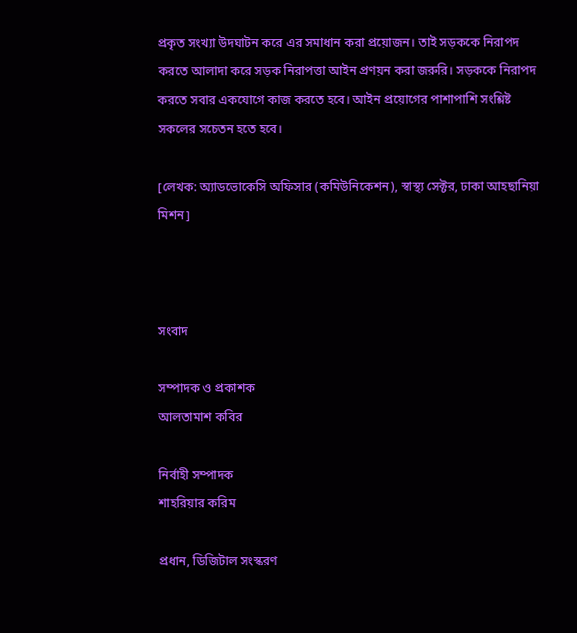প্রকৃত সংখ্যা উদঘাটন করে এর সমাধান করা প্রয়োজন। তাই সড়ককে নিরাপদ করতে আলাদা করে সড়ক নিরাপত্তা আইন প্রণয়ন করা জরুরি। সড়ককে নিরাপদ করতে সবার একযোগে কাজ করতে হবে। আইন প্রয়োগের পাশাপাশি সংশ্লিষ্ট সকলের সচেতন হতে হবে।

[লেখক: অ্যাডভোকেসি অফিসার (কমিউনিকেশন), স্বাস্থ্য সেক্টর, ঢাকা আহছানিয়া মিশন]



সংবাদ

সম্পাদক ও প্রকাশক
আলতামাশ কবির

নির্বাহী সম্পাদক
শাহরিয়ার করিম

প্রধান, ডিজিটাল সংস্করণ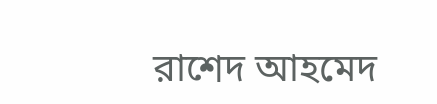রাশেদ আহমেদ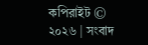কপিরাইট © ২০২৬ | সংবাদ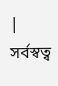| সর্বস্বত্ব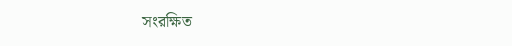সংরক্ষিত